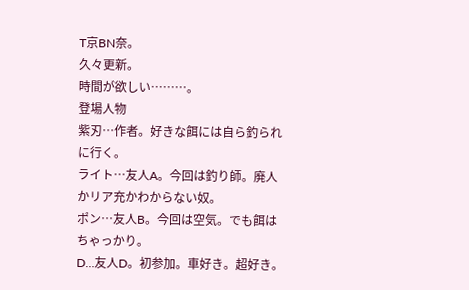T京BN奈。
久々更新。
時間が欲しい………。
登場人物
紫刃…作者。好きな餌には自ら釣られに行く。
ライト…友人A。今回は釣り師。廃人かリア充かわからない奴。
ポン…友人B。今回は空気。でも餌はちゃっかり。
D…友人D。初参加。車好き。超好き。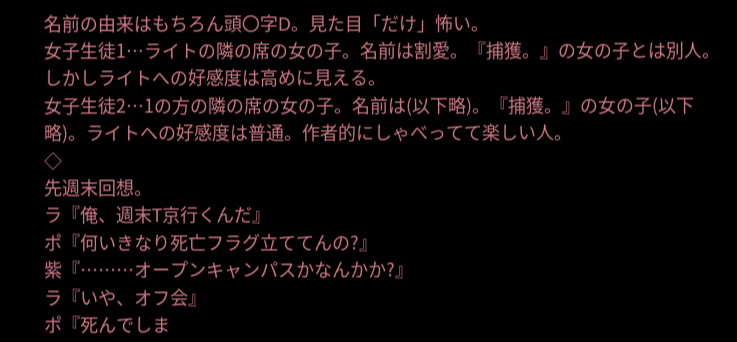名前の由来はもちろん頭〇字D。見た目「だけ」怖い。
女子生徒1…ライトの隣の席の女の子。名前は割愛。『捕獲。』の女の子とは別人。しかしライトへの好感度は高めに見える。
女子生徒2…1の方の隣の席の女の子。名前は(以下略)。『捕獲。』の女の子(以下略)。ライトへの好感度は普通。作者的にしゃべってて楽しい人。
◇
先週末回想。
ラ『俺、週末T京行くんだ』
ポ『何いきなり死亡フラグ立ててんの?』
紫『………オープンキャンパスかなんかか?』
ラ『いや、オフ会』
ポ『死んでしま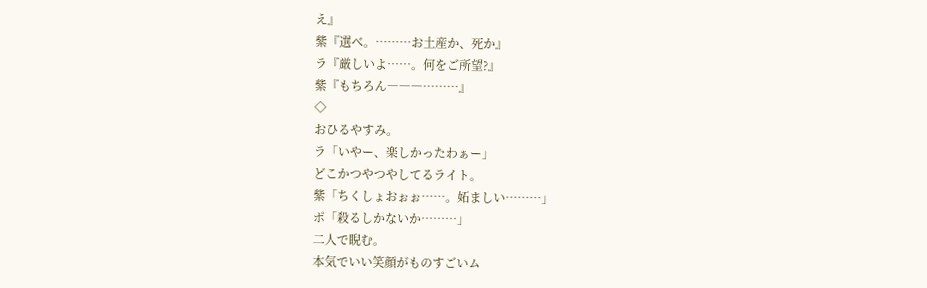え』
紫『選べ。………お土産か、死か』
ラ『厳しいよ……。何をご所望?』
紫『もちろん―――………』
◇
おひるやすみ。
ラ「いやー、楽しかったわぁー」
どこかつやつやしてるライト。
紫「ちくしょおぉぉ……。妬ましい………」
ポ「殺るしかないか………」
二人で睨む。
本気でいい笑顔がものすごいム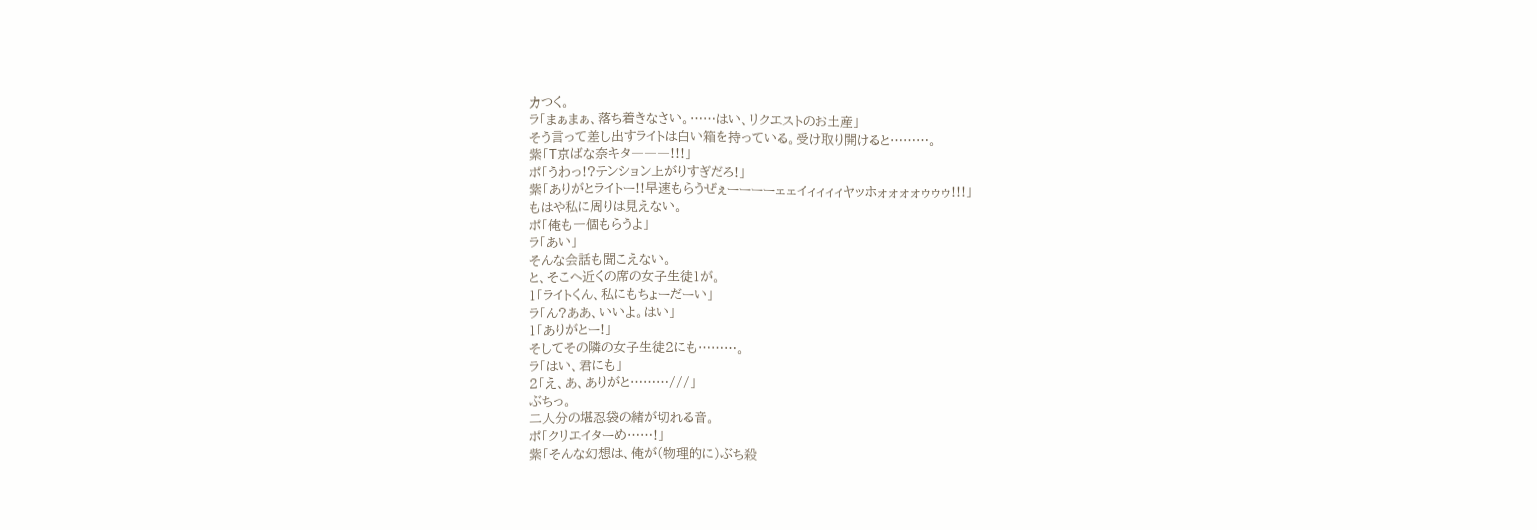カつく。
ラ「まぁまぁ、落ち着きなさい。……はい、リクエストのお土産」
そう言って差し出すライトは白い箱を持っている。受け取り開けると………。
紫「T京ばな奈キタ―――!!!」
ポ「うわっ!?テンション上がりすぎだろ!」
紫「ありがとライトー!!早速もらうぜぇーーーーェェイィィィィヤッホォォォォゥゥゥ!!!」
もはや私に周りは見えない。
ポ「俺も一個もらうよ」
ラ「あい」
そんな会話も聞こえない。
と、そこへ近くの席の女子生徒1が。
1「ライトくん、私にもちょーだーい」
ラ「ん?ああ、いいよ。はい」
1「ありがとー!」
そしてその隣の女子生徒2にも………。
ラ「はい、君にも」
2「え、あ、ありがと………///」
ぶちっ。
二人分の堪忍袋の緒が切れる音。
ポ「クリエイターめ……!」
紫「そんな幻想は、俺が(物理的に)ぶち殺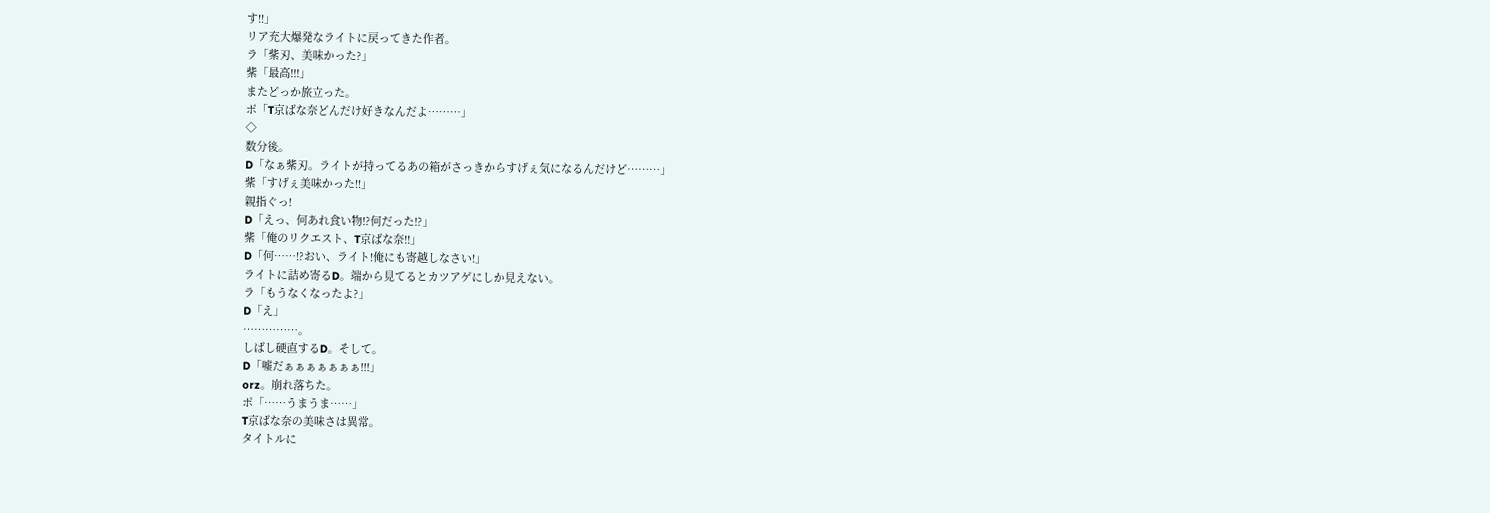す!!」
リア充大爆発なライトに戻ってきた作者。
ラ「紫刃、美味かった?」
紫「最高!!!」
またどっか旅立った。
ポ「T京ばな奈どんだけ好きなんだよ………」
◇
数分後。
D「なぁ紫刃。ライトが持ってるあの箱がさっきからすげぇ気になるんだけど………」
紫「すげぇ美味かった!!」
親指ぐっ!
D「えっ、何あれ食い物!?何だった!?」
紫「俺のリクエスト、T京ばな奈!!」
D「何……!?おい、ライト!俺にも寄越しなさい!」
ライトに詰め寄るD。端から見てるとカツアゲにしか見えない。
ラ「もうなくなったよ?」
D「え」
……………。
しばし硬直するD。そして。
D「嘘だぁぁぁぁぁぁぁ!!!」
orz。崩れ落ちた。
ポ「……うまうま……」
T京ばな奈の美味さは異常。
タイトルに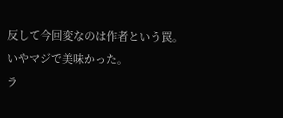反して今回変なのは作者という罠。
いやマジで美味かった。
ラ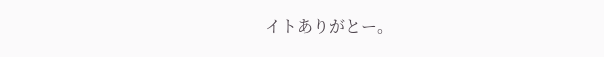イトありがとー。